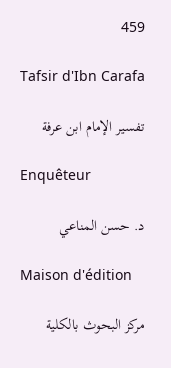459

Tafsir d'Ibn Carafa

تفسير الإمام ابن عرفة

Enquêteur

د. حسن المناعي

Maison d'édition

مركز البحوث بالكلية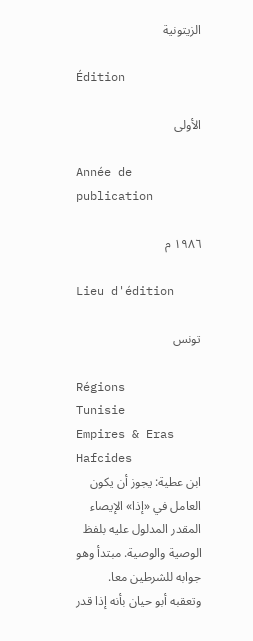الزيتونية

Édition

الأولى

Année de publication

١٩٨٦ م

Lieu d'édition

تونس

Régions
Tunisie
Empires & Eras
Hafcides
ابن عطية: يجوز أن يكون العامل في «إذا» الإيصاء المقدر المدلول عليه بلفظ الوصية والوصية. مبتدأ وهو جوابه للشرطين معا.
وتعقبه أبو حيان بأنه إذا قدر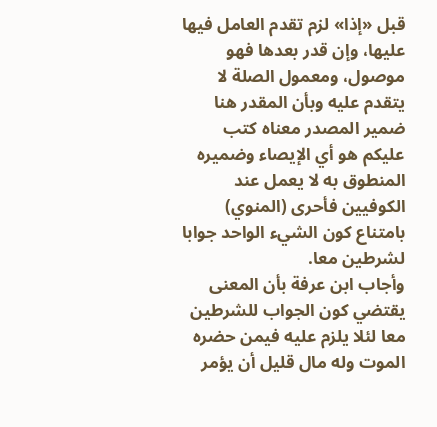قبل «إذا» لزم تقدم العامل فيها عليها، وإن قدر بعدها فهو موصول، ومعمول الصلة لا يتقدم عليه وبأن المقدر هنا ضمير المصدر معناه كتب عليكم هو أي الإيصاء وضميره المنطوق به لا يعمل عند الكوفيين فأحرى (المنوي) بامتناع كون الشيء الواحد جوابا لشرطين معا.
وأجاب ابن عرفة بأن المعنى يقتضي كون الجواب للشرطين معا لئلا يلزم عليه فيمن حضره الموت وله مال قليل أن يؤمر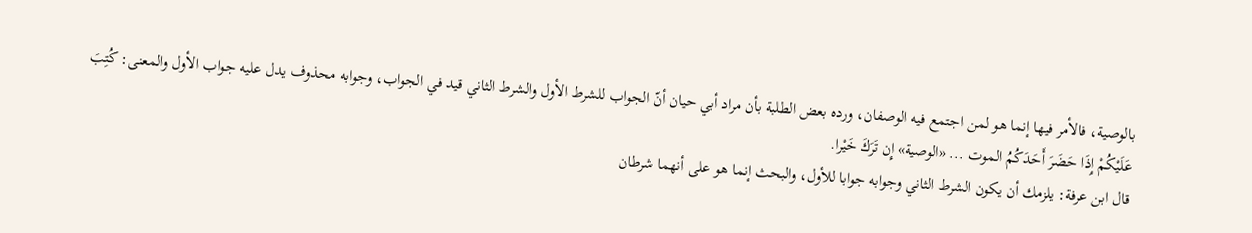بالوصية، فالأمر فيها إنما هو لمن اجتمع فيه الوصفان، ورده بعض الطلبة بأن مراد أبي حيان أنّ الجواب للشرط الأول والشرط الثاني قيد في الجواب، وجوابه محذوف يدل عليه جواب الأول والمعنى: كُتِبَ عَلَيْكُمْ إِذَا حَضَرَ أَحَدَكُمُ الموت ... «الوصية» إِن تَرَكَ خَيْرا.
قال ابن عرفة: يلزمك أن يكون الشرط الثاني وجوابه جوابا للأول، والبحث إنما هو على أنهما شرطان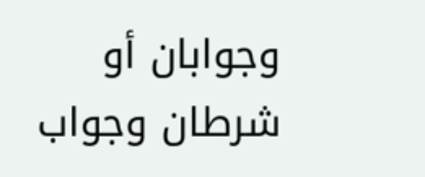وجوابان أو شرطان وجواب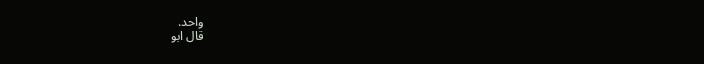واحد.
قال ابو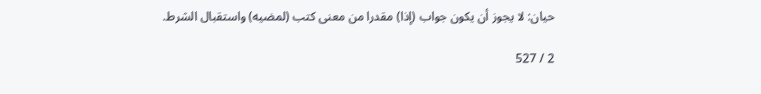حيان: لا يجوز أن يكون جواب (إذا) مقدرا من معنى كتب (لمضيه) واستقبال الشرط.

2 / 527